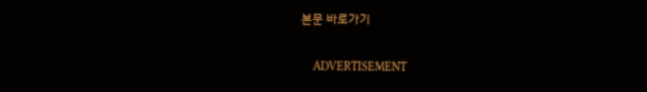본문 바로가기

    ADVERTISEMENT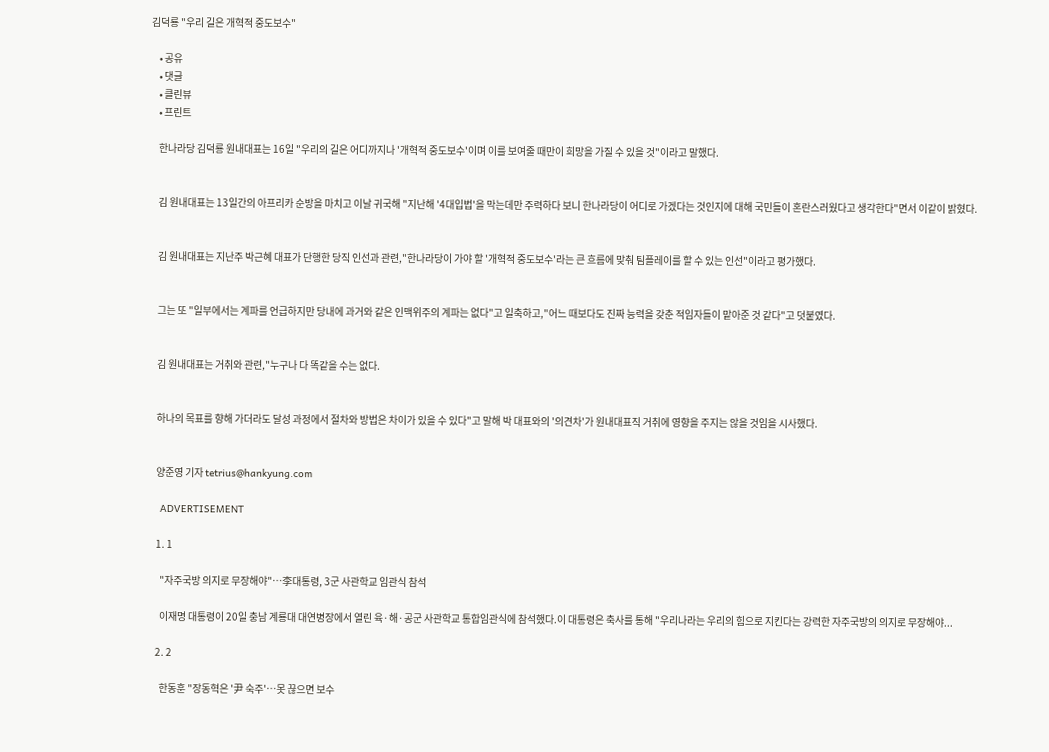김덕룡 "우리 길은 개혁적 중도보수"

    • 공유
    • 댓글
    • 클린뷰
    • 프린트

    한나라당 김덕룡 원내대표는 16일 "우리의 길은 어디까지나 '개혁적 중도보수'이며 이를 보여줄 때만이 희망을 가질 수 있을 것"이라고 말했다.


    김 원내대표는 13일간의 아프리카 순방을 마치고 이날 귀국해 "지난해 '4대입법'을 막는데만 주력하다 보니 한나라당이 어디로 가겠다는 것인지에 대해 국민들이 혼란스러웠다고 생각한다"면서 이같이 밝혔다.


    김 원내대표는 지난주 박근혜 대표가 단행한 당직 인선과 관련,"한나라당이 가야 할 '개혁적 중도보수'라는 큰 흐름에 맞춰 팀플레이를 할 수 있는 인선"이라고 평가했다.


    그는 또 "일부에서는 계파를 언급하지만 당내에 과거와 같은 인맥위주의 계파는 없다"고 일축하고,"어느 때보다도 진짜 능력을 갖춘 적임자들이 맡아준 것 같다"고 덧붙였다.


    김 원내대표는 거취와 관련,"누구나 다 똑같을 수는 없다.


    하나의 목표를 향해 가더라도 달성 과정에서 절차와 방법은 차이가 있을 수 있다"고 말해 박 대표와의 '의견차'가 원내대표직 거취에 영향을 주지는 않을 것임을 시사했다.


    양준영 기자 tetrius@hankyung.com

    ADVERTISEMENT

    1. 1

      "자주국방 의지로 무장해야"…李대통령, 3군 사관학교 임관식 참석

      이재명 대통령이 20일 충남 계룡대 대연병장에서 열린 육·해·공군 사관학교 통합임관식에 참석했다.이 대통령은 축사를 통해 "우리나라는 우리의 힘으로 지킨다는 강력한 자주국방의 의지로 무장해야...

    2. 2

      한동훈 "장동혁은 '尹 숙주'…못 끊으면 보수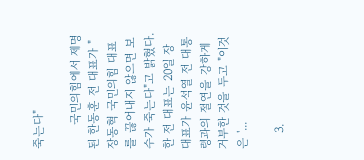죽는다"

      국민의힘에서 제명된 한동훈 전 대표가 "장동혁 국민의힘 대표를 끊어내지 않으면 보수가 죽는다"고 밝혔다.한 전 대표는 20일 장 대표가 윤석열 전 대통령과의 절연을 강하게 거부한 것을 두고 "이것은 '...

    3.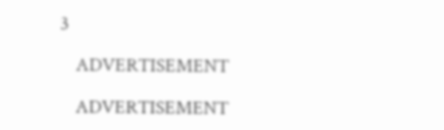3

    ADVERTISEMENT

    ADVERTISEMENT